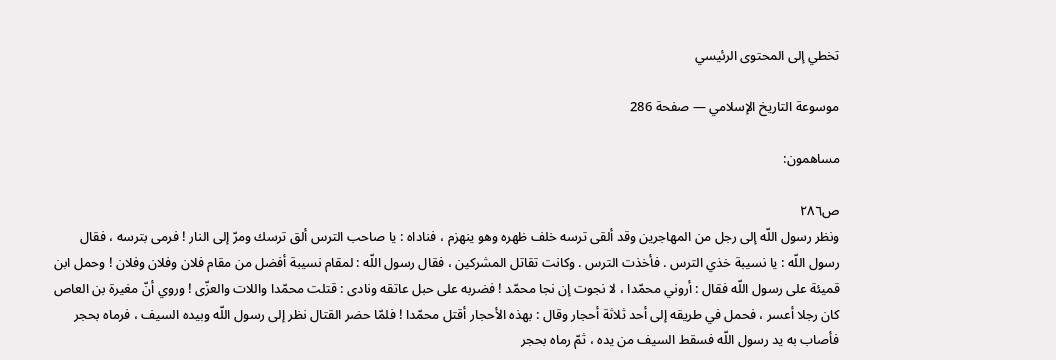تخطي إلى المحتوى الرئيسي

موسوعة التاريخ الإسلامي — صفحة 286

مساهمون:

ص٢٨٦
ونظر رسول اللّه إلى رجل من المهاجرين وقد ألقى ترسه خلف ظهره وهو ينهزم ، فناداه : يا صاحب الترس ألق ترسك ومرّ إلى النار ! فرمى بترسه ، فقال رسول اللّه : يا نسيبة خذي الترس . فأخذت الترس . وكانت تقاتل المشركين ، فقال رسول اللّه : لمقام نسيبة أفضل من مقام فلان وفلان وفلان ! وحمل ابن قميئة على رسول اللّه فقال : أروني محمّدا ، لا نجوت إن نجا محمّد ! فضربه على حبل عاتقه ونادى : قتلت محمّدا واللات والعزّى ! وروي أنّ مغيرة بن العاص كان رجلا أعسر ، فحمل في طريقه إلى أحد ثلاثة أحجار وقال : بهذه الأحجار أقتل محمّدا ! فلمّا حضر القتال نظر إلى رسول اللّه وبيده السيف ، فرماه بحجر فأصاب به يد رسول اللّه فسقط السيف من يده ، ثمّ رماه بحجر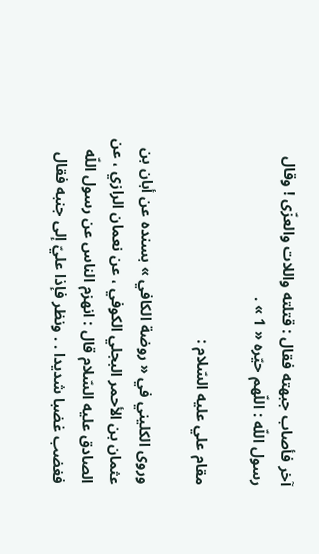آخر فأصاب جبهته فقال : قتلته واللات والعزّى ! وقال رسول اللّه : اللّهم حيّره « 1 » .

مقام علي عليه السّلام :

وروى الكليني في « روضة الكافي » بسنده عن أبان بن عثمان بن الأحمر البجلي الكوفي ، عن نعمان الرازي ، عن الصادق عليه السّلام قال : انهزم الناس عن رسول اللّه فغضب غضبا شديدا . . ونظر فإذا عليّ إلى جنبه فقال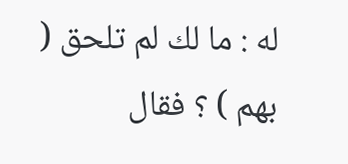له : ما لك لم تلحق ( بهم ) ؟ فقال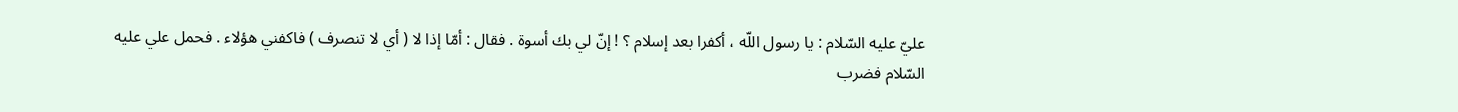عليّ عليه السّلام : يا رسول اللّه ، أكفرا بعد إسلام ؟ ! إنّ لي بك أسوة . فقال : أمّا إذا لا ( أي لا تنصرف ) فاكفني هؤلاء . فحمل علي عليه السّلام فضرب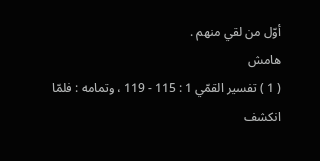أوّل من لقي منهم .
هامش
( 1 ) تفسير القمّي 1 : 115 - 119 ، وتمامه : فلمّا انكشف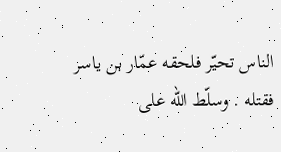الناس تحيّر فلحقه عمّار بن ياسر فقتله . وسلّط اللّه على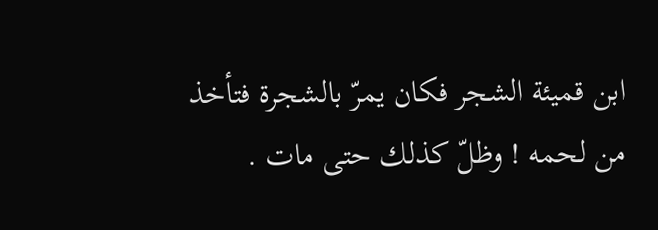ابن قميئة الشجر فكان يمرّ بالشجرة فتأخذ من لحمه ! وظلّ كذلك حتى مات .